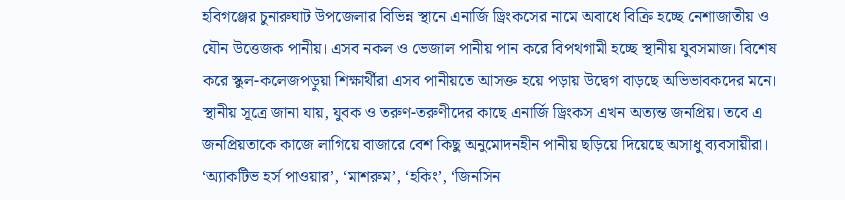হবিগঞ্জের চুনারুঘাট উপজেলার বিভিন্ন স্থানে এনার্জি ড্রিংকসের নামে অবাধে বিক্রি হচ্ছে নেশাজাতীয় ও যৌন উত্তেজক পানীয়। এসব নকল ও ভেজাল পানীয় পান করে বিপথগামী হচ্ছে স্থানীয় যুবসমাজ। বিশেষ করে স্কুল-কলেজপড়ুয়া শিক্ষার্থীরা এসব পানীয়তে আসক্ত হয়ে পড়ায় উদ্বেগ বাড়ছে অভিভাবকদের মনে।
স্থানীয় সূত্রে জানা যায়, যুবক ও তরুণ-তরুণীদের কাছে এনার্জি ড্রিংকস এখন অত্যন্ত জনপ্রিয়। তবে এ জনপ্রিয়তাকে কাজে লাগিয়ে বাজারে বেশ কিছু অনুমোদনহীন পানীয় ছড়িয়ে দিয়েছে অসাধু ব্যবসায়ীরা। ‘অ্যাকটিভ হর্স পাওয়ার’, ‘মাশরুম’, ‘হকিং’, ‘জিনসিন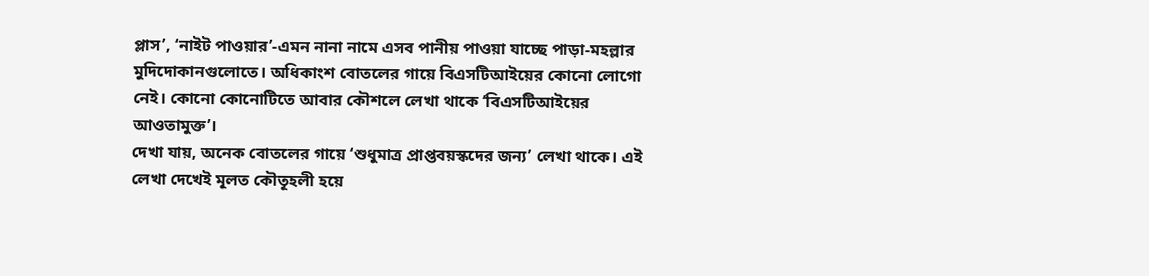প্লাস’, ‘নাইট পাওয়ার’-এমন নানা নামে এসব পানীয় পাওয়া যাচ্ছে পাড়া-মহল্লার মুদিদোকানগুলোতে। অধিকাংশ বোতলের গায়ে বিএসটিআইয়ের কোনো লোগো নেই। কোনো কোনোটিতে আবার কৌশলে লেখা থাকে ‘বিএসটিআইয়ের আওতামুক্ত’।
দেখা যায়, অনেক বোতলের গায়ে ‘শুধুমাত্র প্রাপ্তবয়স্কদের জন্য’ লেখা থাকে। এই লেখা দেখেই মূলত কৌতূহলী হয়ে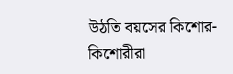উঠতি বয়সের কিশোর-কিশোরীরা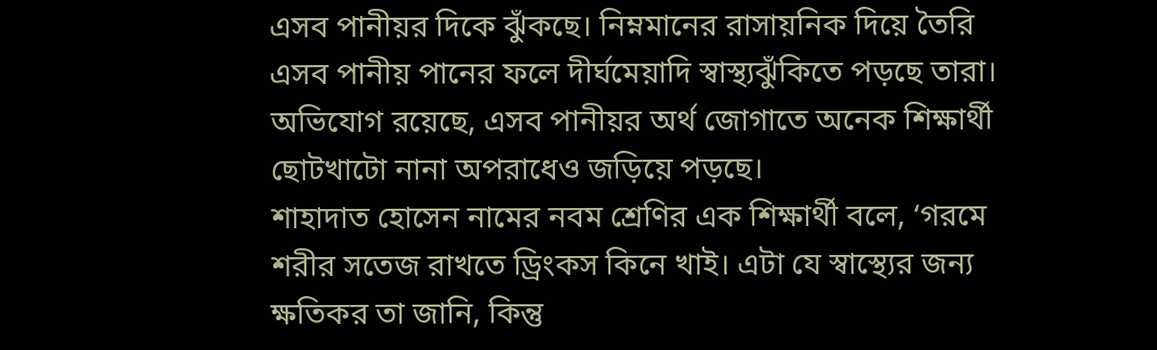এসব পানীয়র দিকে ঝুঁকছে। নিম্নমানের রাসায়নিক দিয়ে তৈরি এসব পানীয় পানের ফলে দীর্ঘমেয়াদি স্বাস্থ্যঝুঁকিতে পড়ছে তারা। অভিযোগ রয়েছে, এসব পানীয়র অর্থ জোগাতে অনেক শিক্ষার্থী ছোটখাটো নানা অপরাধেও জড়িয়ে পড়ছে।
শাহাদাত হোসেন নামের নবম শ্রেণির এক শিক্ষার্থী বলে, ‘গরমে শরীর সতেজ রাখতে ড্রিংকস কিনে খাই। এটা যে স্বাস্থ্যের জন্য ক্ষতিকর তা জানি, কিন্তু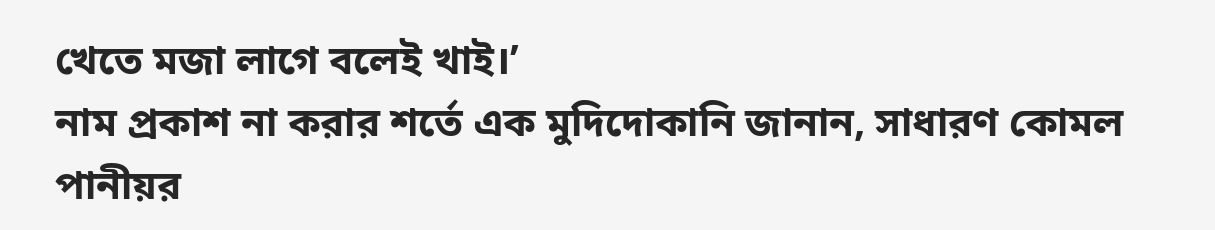খেতে মজা লাগে বলেই খাই।’
নাম প্রকাশ না করার শর্তে এক মুদিদোকানি জানান, সাধারণ কোমল পানীয়র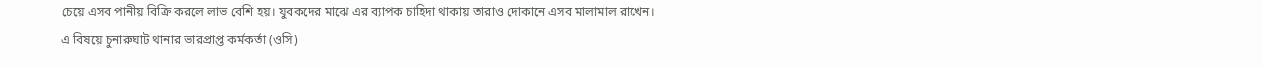চেয়ে এসব পানীয় বিক্রি করলে লাভ বেশি হয়। যুবকদের মাঝে এর ব্যাপক চাহিদা থাকায় তারাও দোকানে এসব মালামাল রাখেন।
এ বিষয়ে চুনারুঘাট থানার ভারপ্রাপ্ত কর্মকর্তা (ওসি)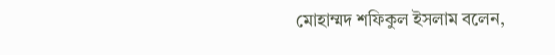মোহাম্মদ শফিকুল ইসলাম বলেন,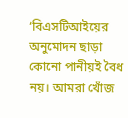‘বিএসটিআইয়ের অনুমোদন ছাড়া কোনো পানীয়ই বৈধ নয়। আমরা খোঁজ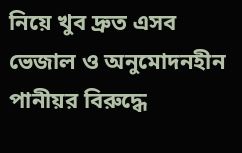নিয়ে খুব দ্রুত এসব ভেজাল ও অনুমোদনহীন পানীয়র বিরুদ্ধে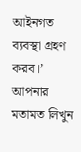আইনগত ব্যবস্থা গ্রহণ করব।’
আপনার মতামত লিখুন